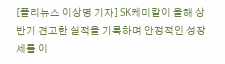[폴리뉴스 이상명 기자] SK케미칼이 올해 상반기 견고한 실적을 기록하며 안정적인 성장세를 이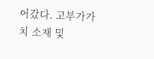어갔다. 고부가가치 소재 및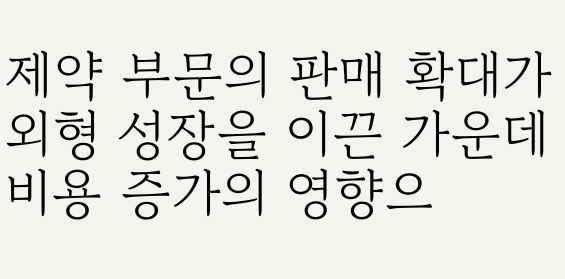제약 부문의 판매 확대가 외형 성장을 이끈 가운데 비용 증가의 영향으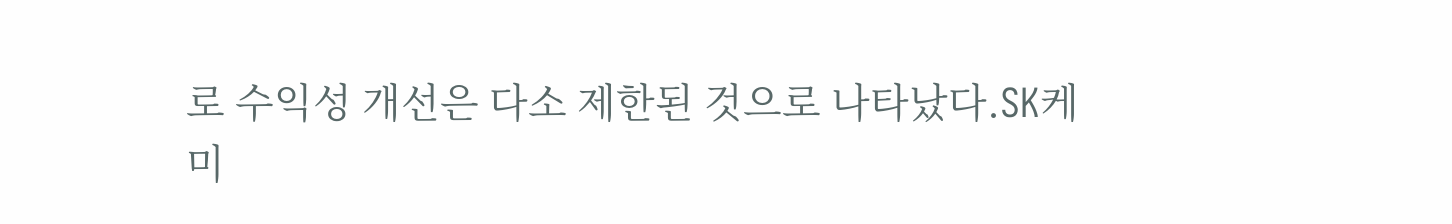로 수익성 개선은 다소 제한된 것으로 나타났다.SK케미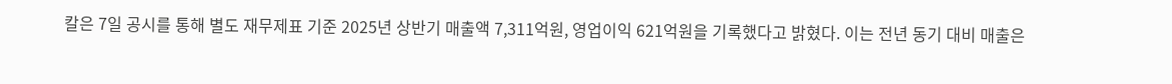칼은 7일 공시를 통해 별도 재무제표 기준 2025년 상반기 매출액 7,311억원, 영업이익 621억원을 기록했다고 밝혔다. 이는 전년 동기 대비 매출은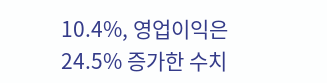10.4%, 영업이익은 24.5% 증가한 수치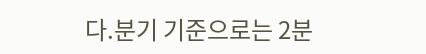다.분기 기준으로는 2분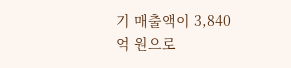기 매출액이 3,840억 원으로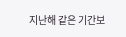지난해 같은 기간보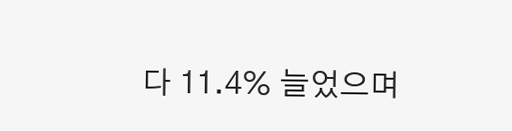다 11.4% 늘었으며